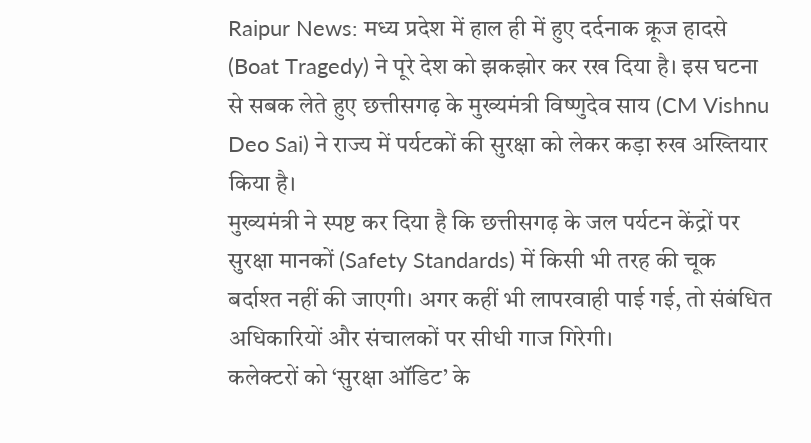Raipur News: मध्य प्रदेश में हाल ही में हुए दर्दनाक क्रूज हादसे (Boat Tragedy) ने पूरे देश को झकझोर कर रख दिया है। इस घटना से सबक लेते हुए छत्तीसगढ़ के मुख्यमंत्री विष्णुदेव साय (CM Vishnu Deo Sai) ने राज्य में पर्यटकों की सुरक्षा को लेकर कड़ा रुख अख्तियार किया है।
मुख्यमंत्री ने स्पष्ट कर दिया है कि छत्तीसगढ़ के जल पर्यटन केंद्रों पर सुरक्षा मानकों (Safety Standards) में किसी भी तरह की चूक बर्दाश्त नहीं की जाएगी। अगर कहीं भी लापरवाही पाई गई, तो संबंधित अधिकारियों और संचालकों पर सीधी गाज गिरेगी।
कलेक्टरों को ‘सुरक्षा ऑडिट’ के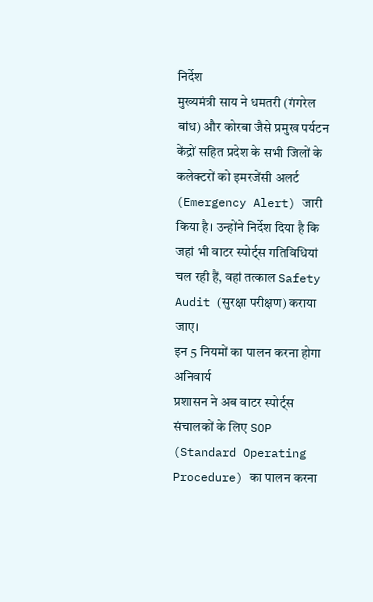निर्देश
मुख्यमंत्री साय ने धमतरी (गंगरेल बांध) और कोरबा जैसे प्रमुख पर्यटन केंद्रों सहित प्रदेश के सभी जिलों के कलेक्टरों को इमरजेंसी अलर्ट (Emergency Alert) जारी किया है। उन्होंने निर्देश दिया है कि जहां भी वाटर स्पोर्ट्स गतिविधियां चल रही हैं, वहां तत्काल Safety Audit (सुरक्षा परीक्षण) कराया जाए।
इन 5 नियमों का पालन करना होगा अनिवार्य
प्रशासन ने अब वाटर स्पोर्ट्स संचालकों के लिए SOP (Standard Operating Procedure) का पालन करना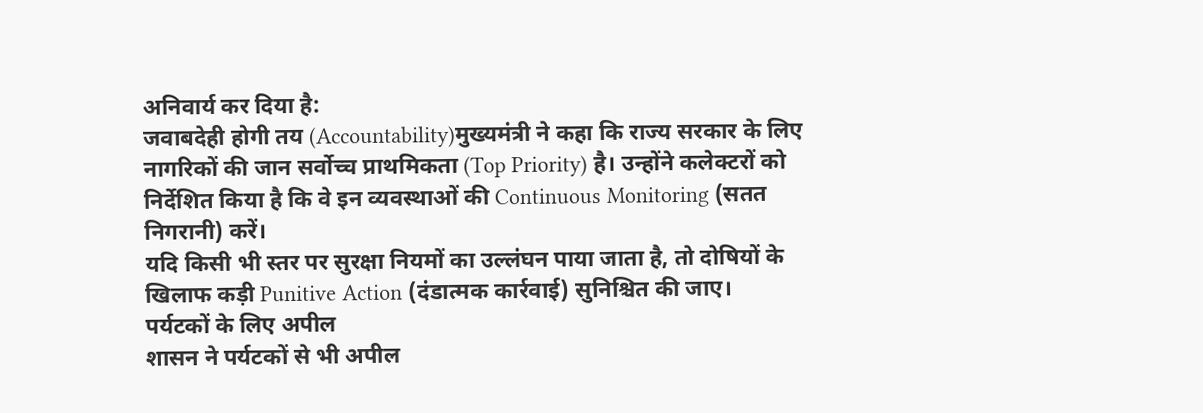अनिवार्य कर दिया है:
जवाबदेही होगी तय (Accountability)मुख्यमंत्री ने कहा कि राज्य सरकार के लिए नागरिकों की जान सर्वोच्च प्राथमिकता (Top Priority) है। उन्होंने कलेक्टरों को निर्देशित किया है कि वे इन व्यवस्थाओं की Continuous Monitoring (सतत निगरानी) करें।
यदि किसी भी स्तर पर सुरक्षा नियमों का उल्लंघन पाया जाता है, तो दोषियों के खिलाफ कड़ी Punitive Action (दंडात्मक कार्रवाई) सुनिश्चित की जाए।
पर्यटकों के लिए अपील
शासन ने पर्यटकों से भी अपील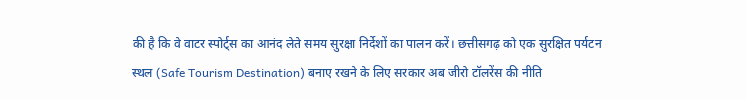की है कि वे वाटर स्पोर्ट्स का आनंद लेते समय सुरक्षा निर्देशों का पालन करें। छत्तीसगढ़ को एक सुरक्षित पर्यटन स्थल (Safe Tourism Destination) बनाए रखने के लिए सरकार अब जीरो टॉलरेंस की नीति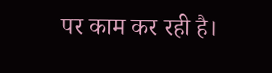पर काम कर रही है।